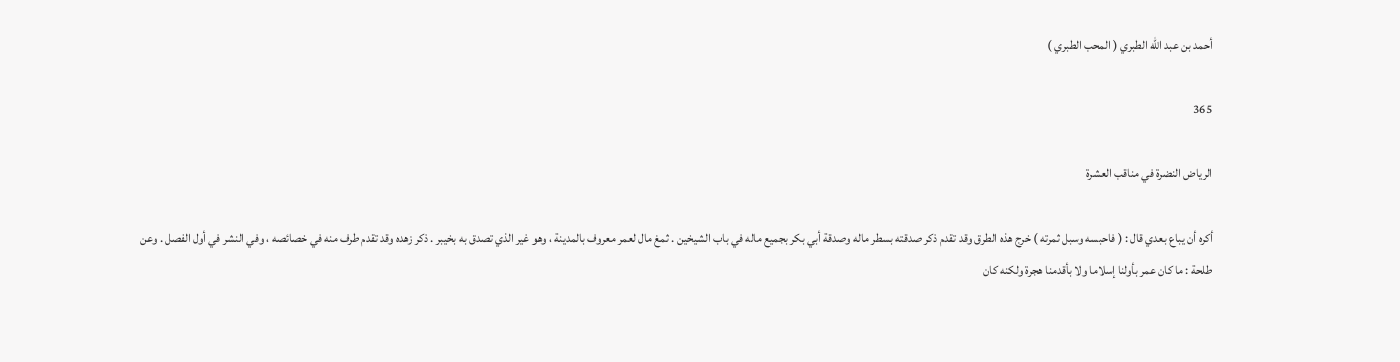أحمد بن عبد الله الطبري ( المحب الطبري )

365

الرياض النضرة في مناقب العشرة

أكره أن يباع بعدي قال : ( فاحبسه وسبل ثمرته ) خرج هذه الطرق وقد تقدم ذكر صدقته بسطر ماله وصدقة أبي بكر بجميع ماله في باب الشيخين . ثمغ مال لعمر معروف بالمدينة ، وهو غير الذي تصدق به بخيبر . ذكر زهده وقد تقدم طرف منه في خصائصه ، وفي النشر في أول الفصل . وعن طلحة : ما كان عمر بأولنا إسلاما ولا بأقدمنا هجرة ولكنه كان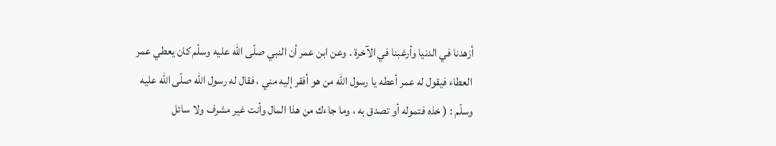أزهدنا في الدنيا وأرغبنا في الآخرة . وعن ابن عمر أن النبي صلّى اللّه عليه وسلّم كان يعطي عمر العطاء فيقول له عمر أعطه يا رسول اللّه من هو أفقر إليه مني ، فقال له رسول اللّه صلّى اللّه عليه وسلّم : ( خذه فتموله أو تصدق به ، وما جاءك من هذا المال وأنت غير مشرف ولا سائل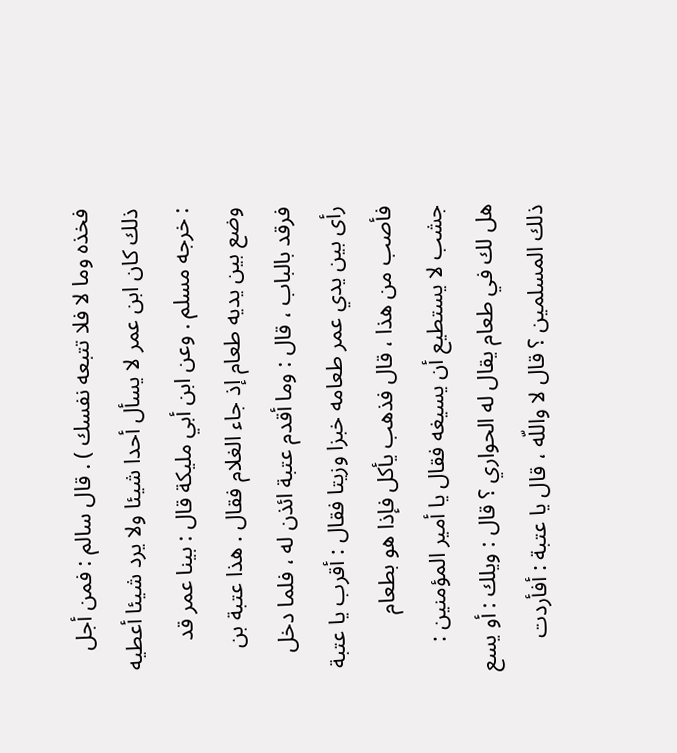فخذه وما لا فلا تتبعه نفسك ) . قال سالم : فمن أجل ذلك كان ابن عمر لا يسأل أحدا شيئا ولا يرد شيئا أعطيه : خرجه مسلم . وعن ابن أبي مليكة قال : بينا عمر قد وضع بين يديه طعام إذ جاء الغلام فقال . هذا عتبة بن فرقد بالباب ، قال : وما أقدم عتبة ائذن له ، فلما دخل رأى بين يدي عمر طعامه خبزا وزيتا فقال : أقرب يا عتبة فأصب من هذا ، قال فذهب يأكل فإذا هو بطعام جشب لا يستطيع أن يسيغه فقال يا أمير المؤمنين : هل لك في طعام يقال له الحواري ؟ قال : ويلك : أو يسع ذلك المسلمين ؟ قال لا واللّه ، قال يا عتبة : أفأردت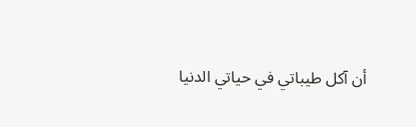أن آكل طيباتي في حياتي الدنيا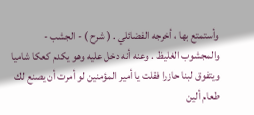وأستمتع بها ، أخرجه الفضائلي . ( شرح ) - الجشب - والمجشوب الغليظ . وعنه أنه دخل عليه وهو يكدم كعكا شاميا ويتفوق لبنا حازرا فقلت يا أمير المؤمنين لو أمرت أن يصنع لك طعام ألين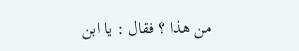من هذا ؟ فقال : يا ابن